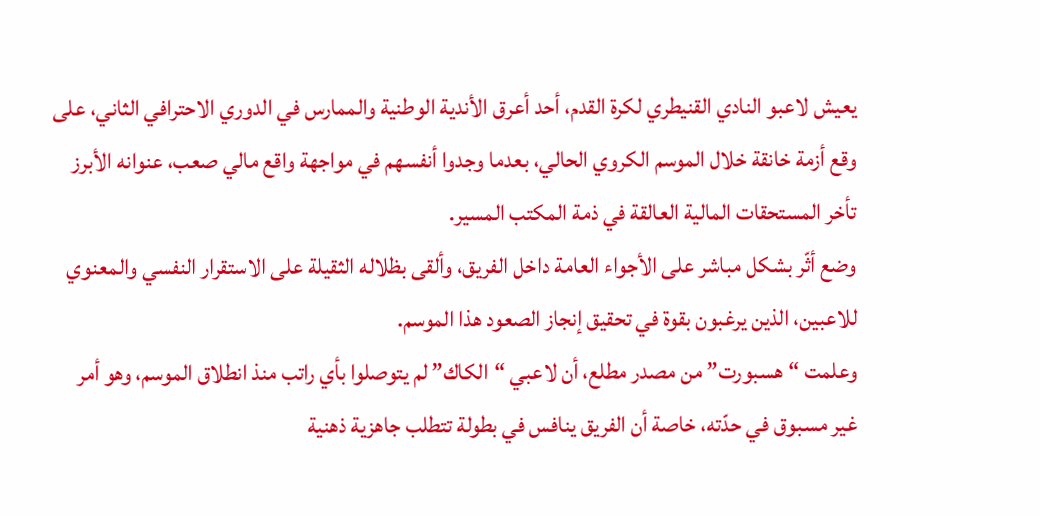يعيش لاعبو النادي القنيطري لكرة القدم، أحد أعرق الأندية الوطنية والممارس في الدوري الاحترافي الثاني، على وقع أزمة خانقة خلال الموسم الكروي الحالي، بعدما وجدوا أنفسهم في مواجهة واقع مالي صعب، عنوانه الأبرز تأخر المستحقات المالية العالقة في ذمة المكتب المسير.
وضع أثّر بشكل مباشر على الأجواء العامة داخل الفريق، وألقى بظلاله الثقيلة على الاستقرار النفسي والمعنوي للاعبين، الذين يرغبون بقوة في تحقيق إنجاز الصعود هذا الموسم.
وعلمت “هسبورت” من مصدر مطلع، أن لاعبي “الكاك” لم يتوصلوا بأي راتب منذ انطلاق الموسم، وهو أمر غير مسبوق في حدّته، خاصة أن الفريق ينافس في بطولة تتطلب جاهزية ذهنية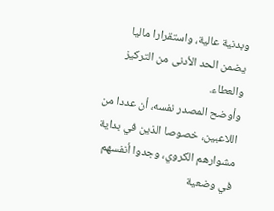وبدنية عالية، واستقرارا ماليا يضمن الحد الأدنى من التركيز والعطاء.
وأوضح المصدر نفسه، أن عددا من اللاعبين، خصوصا الذين في بداية مشوارهم الكروي، وجدوا أنفسهم في وضعية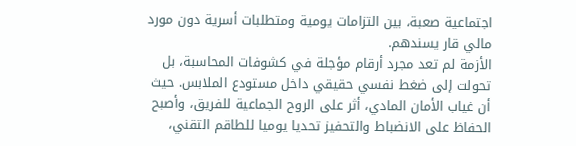اجتماعية صعبة، بين التزامات يومية ومتطلبات أسرية دون مورد مالي قار يسندهم.
الأزمة لم تعد مجرد أرقام مؤجلة في كشوفات المحاسبة، بل تحولت إلى ضغط نفسي حقيقي داخل مستودع الملابس. حيث أن غياب الأمان المادي، أثر على الروح الجماعية للفريق، وأصبح الحفاظ على الانضباط والتحفيز تحديا يوميا للطاقم التقني،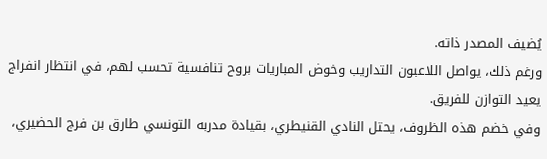يُضيف المصدر ذاته.
ورغم ذلك، يواصل اللاعبون التداريب وخوض المباريات بروح تنافسية تحسب لهم، في انتظار انفراج يعيد التوازن للفريق.
وفي خضم هذه الظروف، يحتل النادي القنيطري، بقيادة مدربه التونسي طارق بن فرج الحضيري،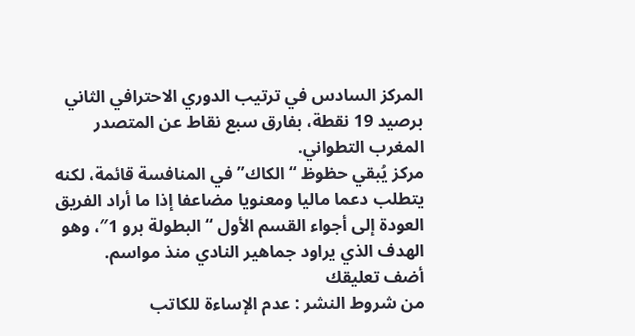المركز السادس في ترتيب الدوري الاحترافي الثاني برصيد 19 نقطة، بفارق سبع نقاط عن المتصدر المغرب التطواني.
مركز يُبقي حظوظ “الكاك” في المنافسة قائمة، لكنه يتطلب دعما ماليا ومعنويا مضاعفا إذا ما أراد الفريق العودة إلى أجواء القسم الأول “البطولة برو 1″، وهو الهدف الذي يراود جماهير النادي منذ مواسم.
أضف تعليقك
من شروط النشر : عدم الإساءة للكاتب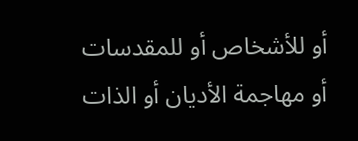أو للأشخاص أو للمقدسات أو مهاجمة الأديان أو الذات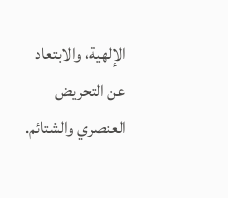الإلهية، والابتعاد عن التحريض العنصري والشتائم.